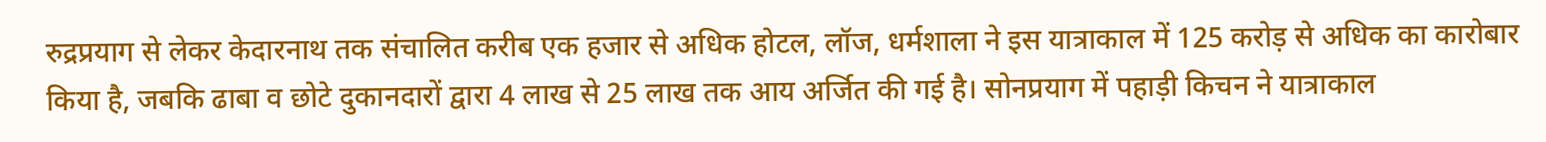रुद्रप्रयाग से लेकर केदारनाथ तक संचालित करीब एक हजार से अधिक होटल, लॉज, धर्मशाला ने इस यात्राकाल में 125 करोड़ से अधिक का कारोबार किया है, जबकि ढाबा व छोटे दुकानदारों द्वारा 4 लाख से 25 लाख तक आय अर्जित की गई है। सोनप्रयाग में पहाड़ी किचन ने यात्राकाल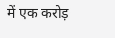में एक करोड़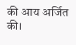की आय अर्जित की।